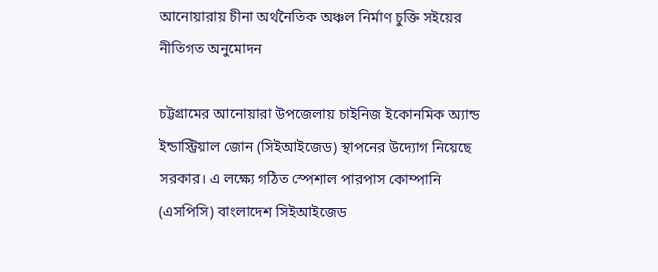আনোয়ারায় চীনা অর্থনৈতিক অঞ্চল নির্মাণ চুক্তি সইয়ের নীতিগত অনুমোদন

চট্টগ্রামের আনোয়ারা উপজেলায় চাইনিজ ইকোনমিক অ্যান্ড ইন্ডাস্ট্রিয়াল জোন (সিইআইজেড) স্থাপনের উদ্যোগ নিয়েছে সরকার। এ লক্ষ্যে গঠিত স্পেশাল পারপাস কোম্পানি (এসপিসি) বাংলাদেশ সিইআইজেড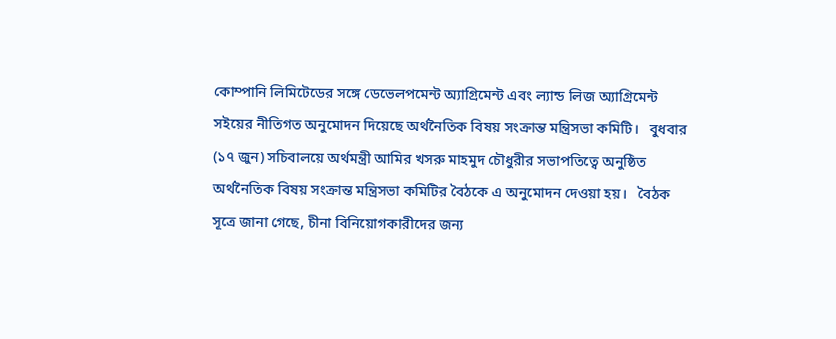কোম্পানি লিমিটেডের সঙ্গে ডেভেলপমেন্ট অ্যাগ্রিমেন্ট এবং ল্যান্ড লিজ অ্যাগ্রিমেন্ট সইয়ের নীতিগত অনুমোদন দিয়েছে অর্থনৈতিক বিষয় সংক্রান্ত মন্ত্রিসভা কমিটি।   বুধবার (১৭ জুন) সচিবালয়ে অর্থমন্ত্রী আমির খসরু মাহমুদ চৌধুরীর সভাপতিত্বে অনুষ্ঠিত অর্থনৈতিক বিষয় সংক্রান্ত মন্ত্রিসভা কমিটির বৈঠকে এ অনুমোদন দেওয়া হয়।   বৈঠক সূত্রে জানা গেছে, চীনা বিনিয়োগকারীদের জন্য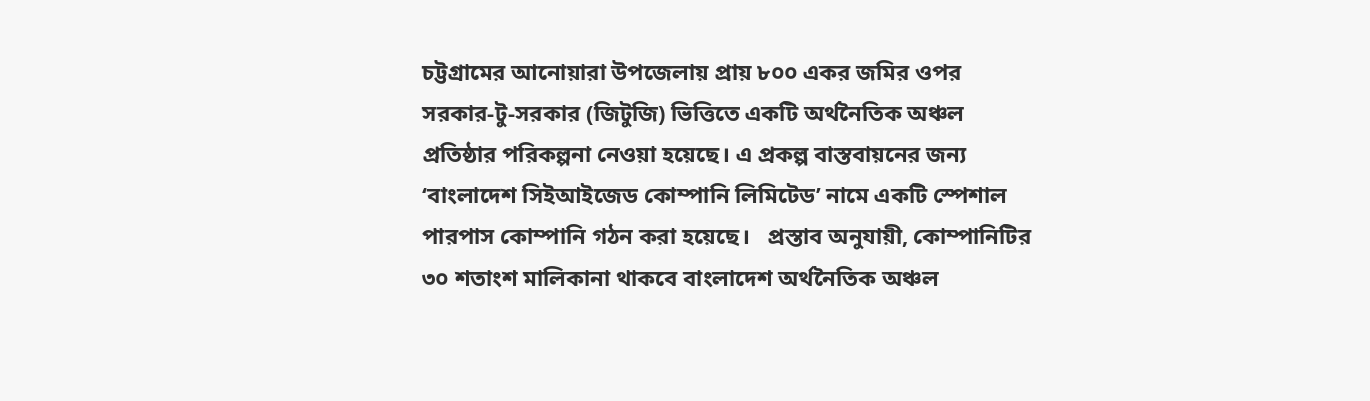চট্টগ্রামের আনোয়ারা উপজেলায় প্রায় ৮০০ একর জমির ওপর সরকার-টু-সরকার (জিটুজি) ভিত্তিতে একটি অর্থনৈতিক অঞ্চল প্রতিষ্ঠার পরিকল্পনা নেওয়া হয়েছে। এ প্রকল্প বাস্তবায়নের জন্য ‘বাংলাদেশ সিইআইজেড কোম্পানি লিমিটেড’ নামে একটি স্পেশাল পারপাস কোম্পানি গঠন করা হয়েছে।   প্রস্তাব অনুযায়ী, কোম্পানিটির ৩০ শতাংশ মালিকানা থাকবে বাংলাদেশ অর্থনৈতিক অঞ্চল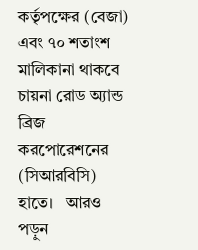কর্তৃপক্ষের (বেজা) এবং ৭০ শতাংশ মালিকানা থাকবে চায়না রোড অ্যান্ড ব্রিজ করপোরেশনের (সিআরবিসি) হাতে।   আরও পড়ুন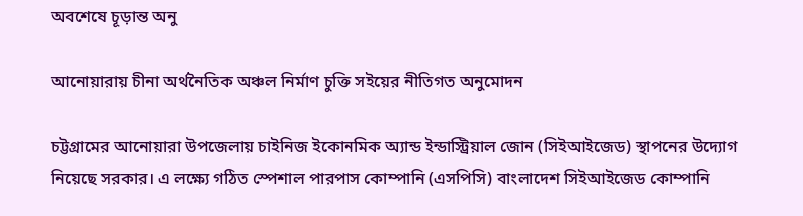অবশেষে চূড়ান্ত অনু

আনোয়ারায় চীনা অর্থনৈতিক অঞ্চল নির্মাণ চুক্তি সইয়ের নীতিগত অনুমোদন

চট্টগ্রামের আনোয়ারা উপজেলায় চাইনিজ ইকোনমিক অ্যান্ড ইন্ডাস্ট্রিয়াল জোন (সিইআইজেড) স্থাপনের উদ্যোগ নিয়েছে সরকার। এ লক্ষ্যে গঠিত স্পেশাল পারপাস কোম্পানি (এসপিসি) বাংলাদেশ সিইআইজেড কোম্পানি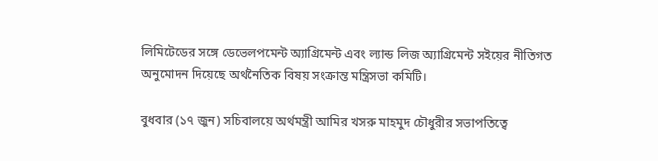লিমিটেডের সঙ্গে ডেভেলপমেন্ট অ্যাগ্রিমেন্ট এবং ল্যান্ড লিজ অ্যাগ্রিমেন্ট সইয়ের নীতিগত অনুমোদন দিয়েছে অর্থনৈতিক বিষয় সংক্রান্ত মন্ত্রিসভা কমিটি।

বুধবার (১৭ জুন) সচিবালয়ে অর্থমন্ত্রী আমির খসরু মাহমুদ চৌধুরীর সভাপতিত্বে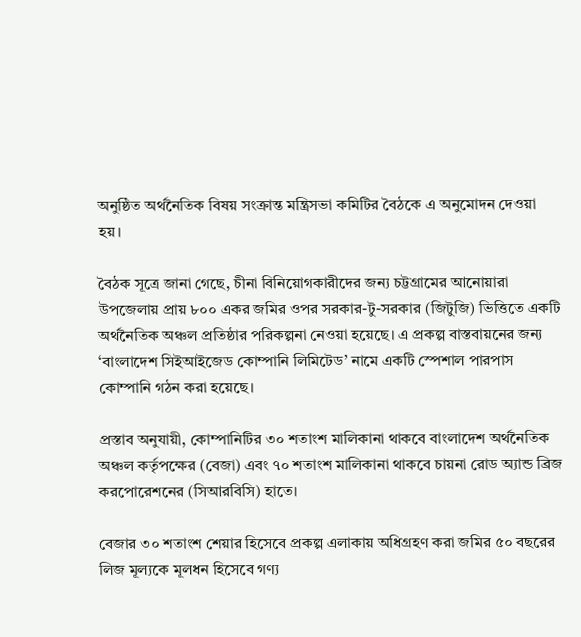অনুষ্ঠিত অর্থনৈতিক বিষয় সংক্রান্ত মন্ত্রিসভা কমিটির বৈঠকে এ অনুমোদন দেওয়া হয়।

বৈঠক সূত্রে জানা গেছে, চীনা বিনিয়োগকারীদের জন্য চট্টগ্রামের আনোয়ারা উপজেলায় প্রায় ৮০০ একর জমির ওপর সরকার-টু-সরকার (জিটুজি) ভিত্তিতে একটি অর্থনৈতিক অঞ্চল প্রতিষ্ঠার পরিকল্পনা নেওয়া হয়েছে। এ প্রকল্প বাস্তবায়নের জন্য ‘বাংলাদেশ সিইআইজেড কোম্পানি লিমিটেড’ নামে একটি স্পেশাল পারপাস কোম্পানি গঠন করা হয়েছে।

প্রস্তাব অনুযায়ী, কোম্পানিটির ৩০ শতাংশ মালিকানা থাকবে বাংলাদেশ অর্থনৈতিক অঞ্চল কর্তৃপক্ষের (বেজা) এবং ৭০ শতাংশ মালিকানা থাকবে চায়না রোড অ্যান্ড ব্রিজ করপোরেশনের (সিআরবিসি) হাতে।

বেজার ৩০ শতাংশ শেয়ার হিসেবে প্রকল্প এলাকায় অধিগ্রহণ করা জমির ৫০ বছরের লিজ মূল্যকে মূলধন হিসেবে গণ্য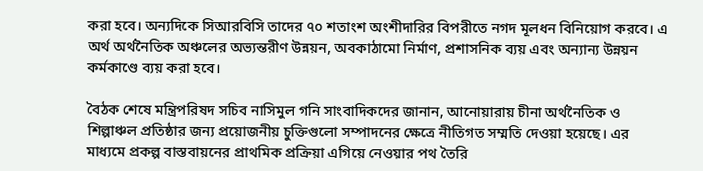করা হবে। অন্যদিকে সিআরবিসি তাদের ৭০ শতাংশ অংশীদারির বিপরীতে নগদ মূলধন বিনিয়োগ করবে। এ অর্থ অর্থনৈতিক অঞ্চলের অভ্যন্তরীণ উন্নয়ন, অবকাঠামো নির্মাণ, প্রশাসনিক ব্যয় এবং অন্যান্য উন্নয়ন কর্মকাণ্ডে ব্যয় করা হবে।

বৈঠক শেষে মন্ত্রিপরিষদ সচিব নাসিমুল গনি সাংবাদিকদের জানান, আনোয়ারায় চীনা অর্থনৈতিক ও শিল্পাঞ্চল প্রতিষ্ঠার জন্য প্রয়োজনীয় চুক্তিগুলো সম্পাদনের ক্ষেত্রে নীতিগত সম্মতি দেওয়া হয়েছে। এর মাধ্যমে প্রকল্প বাস্তবায়নের প্রাথমিক প্রক্রিয়া এগিয়ে নেওয়ার পথ তৈরি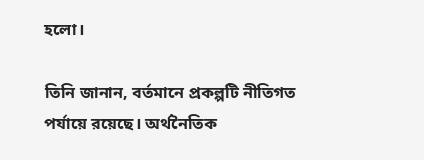হলো।

তিনি জানান, বর্তমানে প্রকল্পটি নীতিগত পর্যায়ে রয়েছে। অর্থনৈতিক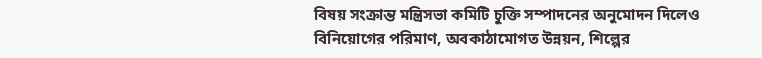বিষয় সংক্রান্ত মন্ত্রিসভা কমিটি চুক্তি সম্পাদনের অনুমোদন দিলেও বিনিয়োগের পরিমাণ, অবকাঠামোগত উন্নয়ন, শিল্পের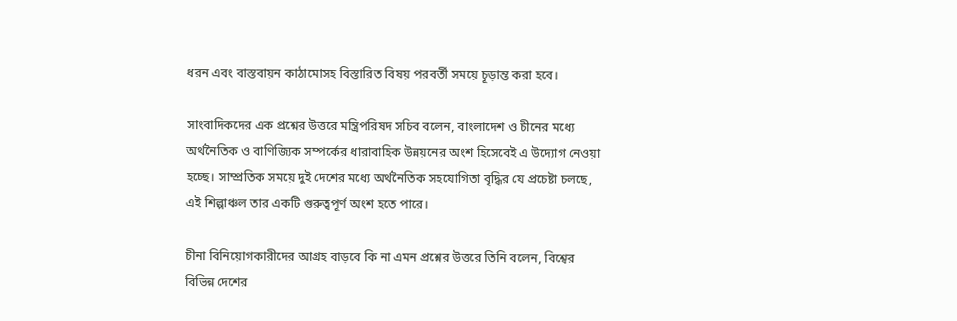ধরন এবং বাস্তবায়ন কাঠামোসহ বিস্তারিত বিষয় পরবর্তী সময়ে চূড়ান্ত করা হবে।

সাংবাদিকদের এক প্রশ্নের উত্তরে মন্ত্রিপরিষদ সচিব বলেন, বাংলাদেশ ও চীনের মধ্যে অর্থনৈতিক ও বাণিজ্যিক সম্পর্কের ধারাবাহিক উন্নয়নের অংশ হিসেবেই এ উদ্যোগ নেওয়া হচ্ছে। সাম্প্রতিক সময়ে দুই দেশের মধ্যে অর্থনৈতিক সহযোগিতা বৃদ্ধির যে প্রচেষ্টা চলছে, এই শিল্পাঞ্চল তার একটি গুরুত্বপূর্ণ অংশ হতে পারে।

চীনা বিনিয়োগকারীদের আগ্রহ বাড়বে কি না এমন প্রশ্নের উত্তরে তিনি বলেন, বিশ্বের বিভিন্ন দেশের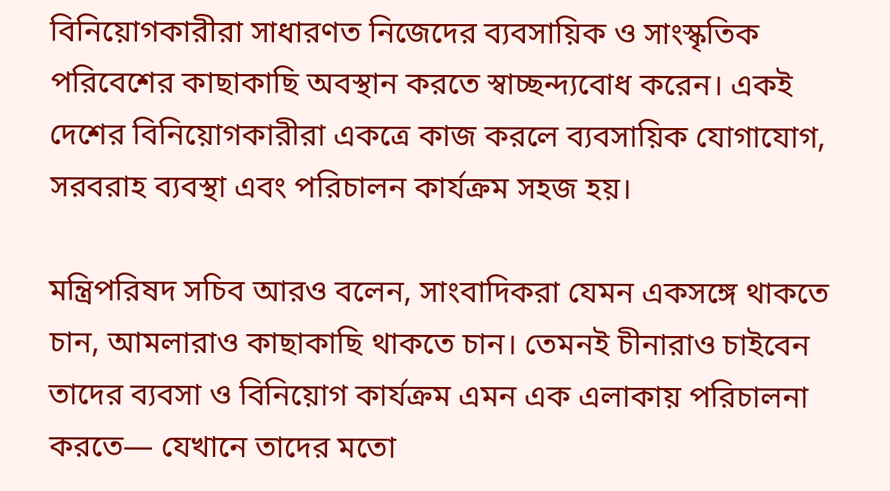বিনিয়োগকারীরা সাধারণত নিজেদের ব্যবসায়িক ও সাংস্কৃতিক পরিবেশের কাছাকাছি অবস্থান করতে স্বাচ্ছন্দ্যবোধ করেন। একই দেশের বিনিয়োগকারীরা একত্রে কাজ করলে ব্যবসায়িক যোগাযোগ, সরবরাহ ব্যবস্থা এবং পরিচালন কার্যক্রম সহজ হয়।

মন্ত্রিপরিষদ সচিব আরও বলেন, সাংবাদিকরা যেমন একসঙ্গে থাকতে চান, আমলারাও কাছাকাছি থাকতে চান। তেমনই চীনারাও চাইবেন তাদের ব্যবসা ও বিনিয়োগ কার্যক্রম এমন এক এলাকায় পরিচালনা করতে— যেখানে তাদের মতো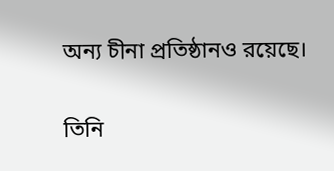অন্য চীনা প্রতিষ্ঠানও রয়েছে।

তিনি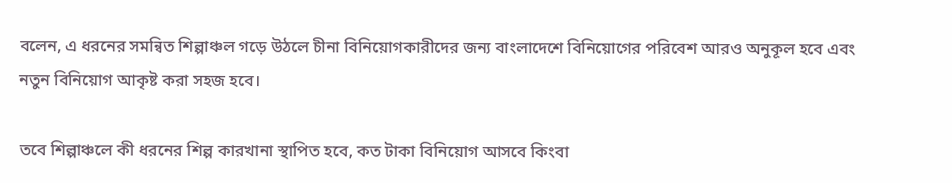বলেন, এ ধরনের সমন্বিত শিল্পাঞ্চল গড়ে উঠলে চীনা বিনিয়োগকারীদের জন্য বাংলাদেশে বিনিয়োগের পরিবেশ আরও অনুকূল হবে এবং নতুন বিনিয়োগ আকৃষ্ট করা সহজ হবে।

তবে শিল্পাঞ্চলে কী ধরনের শিল্প কারখানা স্থাপিত হবে, কত টাকা বিনিয়োগ আসবে কিংবা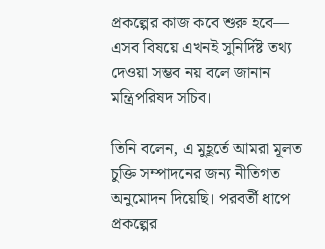প্রকল্পের কাজ কবে শুরু হবে— এসব বিষয়ে এখনই সুনির্দিষ্ট তথ্য দেওয়া সম্ভব নয় বলে জানান মন্ত্রিপরিষদ সচিব।

তিনি বলেন, এ মুহূর্তে আমরা মূলত চুক্তি সম্পাদনের জন্য নীতিগত অনুমোদন দিয়েছি। পরবর্তী ধাপে প্রকল্পের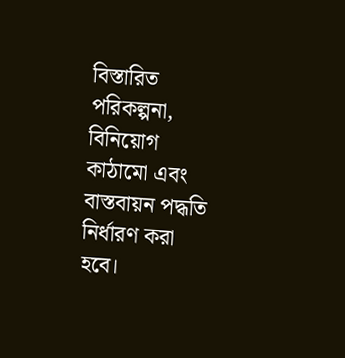বিস্তারিত পরিকল্পনা, বিনিয়োগ কাঠামো এবং বাস্তবায়ন পদ্ধতি নির্ধারণ করা হবে।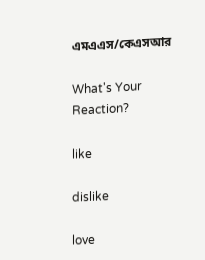এমএএস/কেএসআর

What's Your Reaction?

like

dislike

love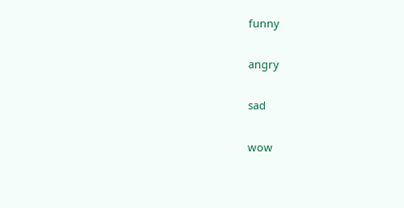funny

angry

sad

wow